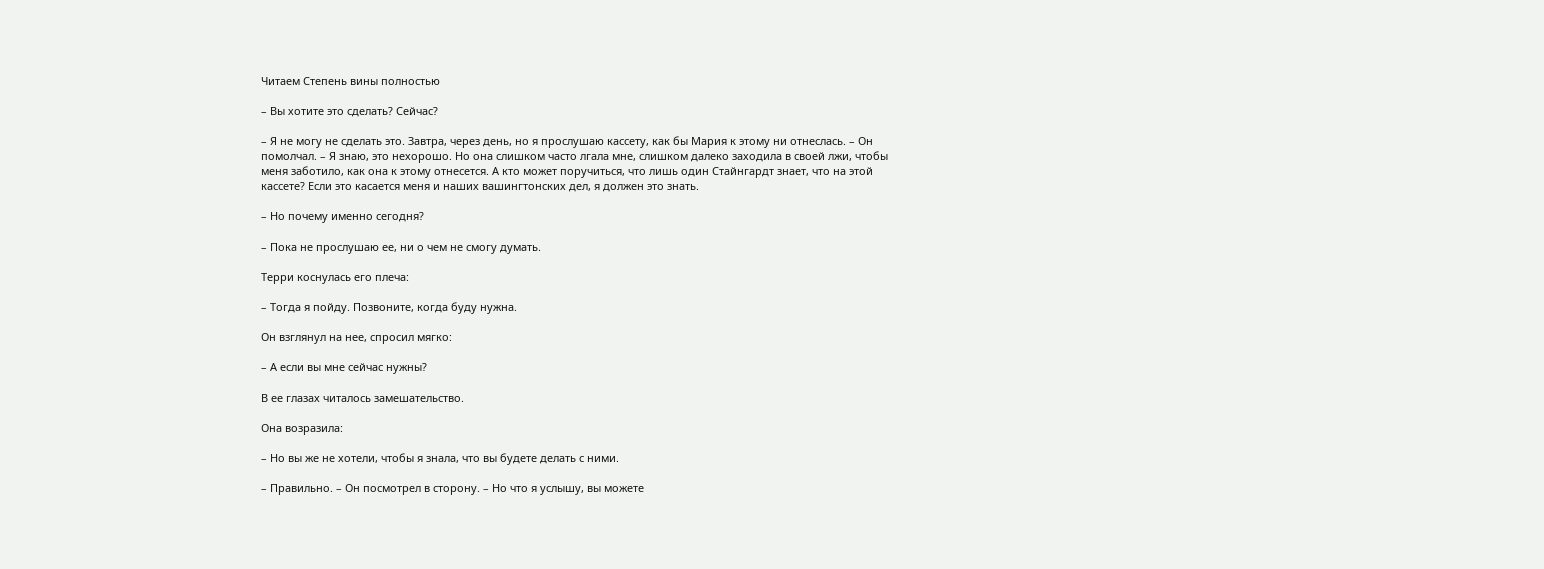Читаем Степень вины полностью

– Вы хотите это сделать? Сейчас?

– Я не могу не сделать это. Завтра, через день, но я прослушаю кассету, как бы Мария к этому ни отнеслась. – Он помолчал. – Я знаю, это нехорошо. Но она слишком часто лгала мне, слишком далеко заходила в своей лжи, чтобы меня заботило, как она к этому отнесется. А кто может поручиться, что лишь один Стайнгардт знает, что на этой кассете? Если это касается меня и наших вашингтонских дел, я должен это знать.

– Но почему именно сегодня?

– Пока не прослушаю ее, ни о чем не смогу думать.

Терри коснулась его плеча:

– Тогда я пойду. Позвоните, когда буду нужна.

Он взглянул на нее, спросил мягко:

– А если вы мне сейчас нужны?

В ее глазах читалось замешательство.

Она возразила:

– Но вы же не хотели, чтобы я знала, что вы будете делать с ними.

– Правильно. – Он посмотрел в сторону. – Но что я услышу, вы можете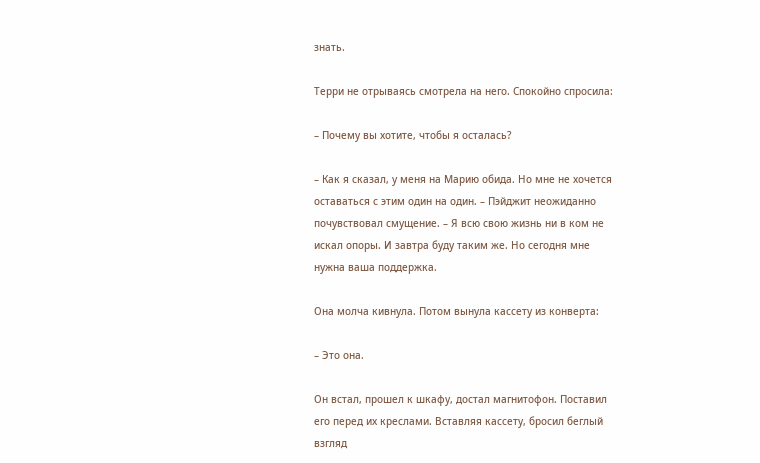знать.

Терри не отрываясь смотрела на него. Спокойно спросила:

– Почему вы хотите, чтобы я осталась?

– Как я сказал, у меня на Марию обида. Но мне не хочется оставаться с этим один на один. – Пэйджит неожиданно почувствовал смущение. – Я всю свою жизнь ни в ком не искал опоры. И завтра буду таким же. Но сегодня мне нужна ваша поддержка.

Она молча кивнула. Потом вынула кассету из конверта:

– Это она.

Он встал, прошел к шкафу, достал магнитофон. Поставил его перед их креслами. Вставляя кассету, бросил беглый взгляд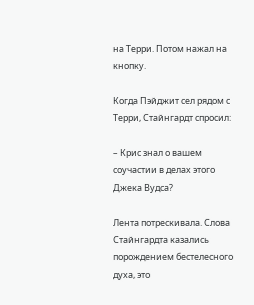на Терри. Потом нажал на кнопку.

Когда Пэйджит сел рядом с Терри, Стайнгардт спросил:

– Крис знал о вашем соучастии в делах этого Джека Вудса?

Лента потрескивала. Слова Стайнгардта казались порождением бестелесного духа, это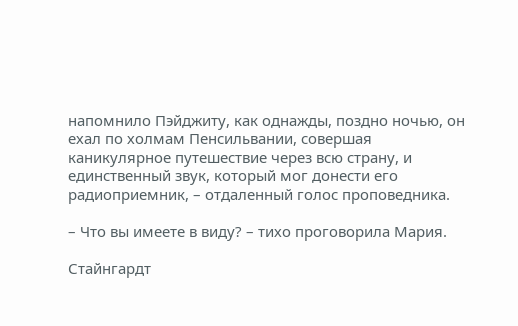напомнило Пэйджиту, как однажды, поздно ночью, он ехал по холмам Пенсильвании, совершая каникулярное путешествие через всю страну, и единственный звук, который мог донести его радиоприемник, – отдаленный голос проповедника.

– Что вы имеете в виду? – тихо проговорила Мария.

Стайнгардт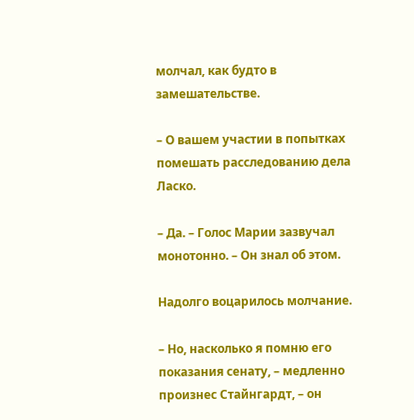молчал, как будто в замешательстве.

– О вашем участии в попытках помешать расследованию дела Ласко.

– Да. – Голос Марии зазвучал монотонно. – Он знал об этом.

Надолго воцарилось молчание.

– Но, насколько я помню его показания сенату, – медленно произнес Стайнгардт, – он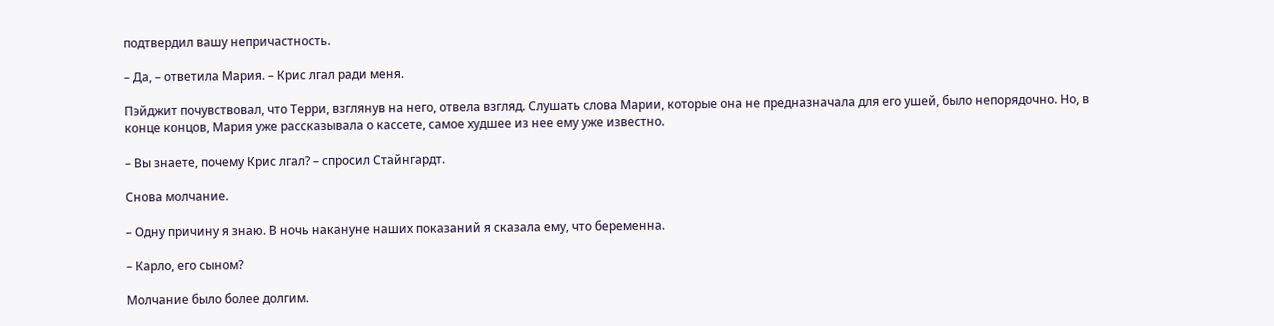подтвердил вашу непричастность.

– Да, – ответила Мария. – Крис лгал ради меня.

Пэйджит почувствовал, что Терри, взглянув на него, отвела взгляд. Слушать слова Марии, которые она не предназначала для его ушей, было непорядочно. Но, в конце концов, Мария уже рассказывала о кассете, самое худшее из нее ему уже известно.

– Вы знаете, почему Крис лгал? – спросил Стайнгардт.

Снова молчание.

– Одну причину я знаю. В ночь накануне наших показаний я сказала ему, что беременна.

– Карло, его сыном?

Молчание было более долгим.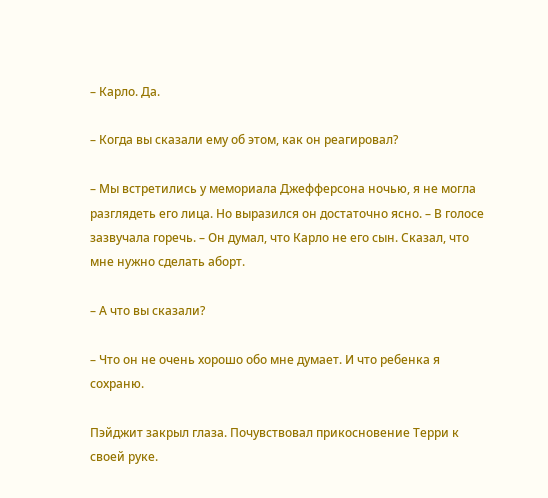– Карло. Да.

– Когда вы сказали ему об этом, как он реагировал?

– Мы встретились у мемориала Джефферсона ночью, я не могла разглядеть его лица. Но выразился он достаточно ясно. – В голосе зазвучала горечь. – Он думал, что Карло не его сын. Сказал, что мне нужно сделать аборт.

– А что вы сказали?

– Что он не очень хорошо обо мне думает. И что ребенка я сохраню.

Пэйджит закрыл глаза. Почувствовал прикосновение Терри к своей руке.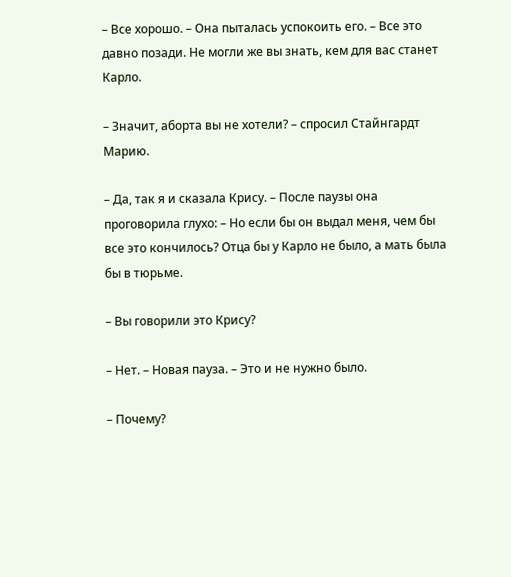– Все хорошо. – Она пыталась успокоить его. – Все это давно позади. Не могли же вы знать, кем для вас станет Карло.

– Значит, аборта вы не хотели? – спросил Стайнгардт Марию.

– Да, так я и сказала Крису. – После паузы она проговорила глухо: – Но если бы он выдал меня, чем бы все это кончилось? Отца бы у Карло не было, а мать была бы в тюрьме.

– Вы говорили это Крису?

– Нет. – Новая пауза. – Это и не нужно было.

– Почему?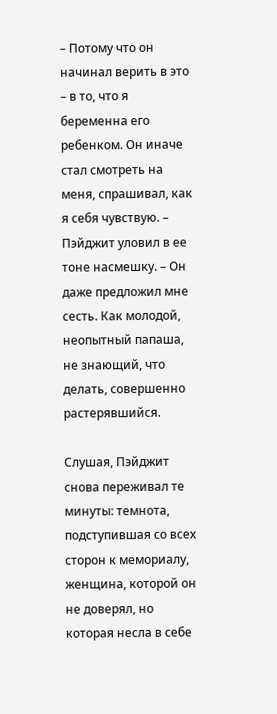– Потому что он начинал верить в это – в то, что я беременна его ребенком. Он иначе стал смотреть на меня, спрашивал, как я себя чувствую. – Пэйджит уловил в ее тоне насмешку. – Он даже предложил мне сесть. Как молодой, неопытный папаша, не знающий, что делать, совершенно растерявшийся.

Слушая, Пэйджит снова переживал те минуты: темнота, подступившая со всех сторон к мемориалу, женщина, которой он не доверял, но которая несла в себе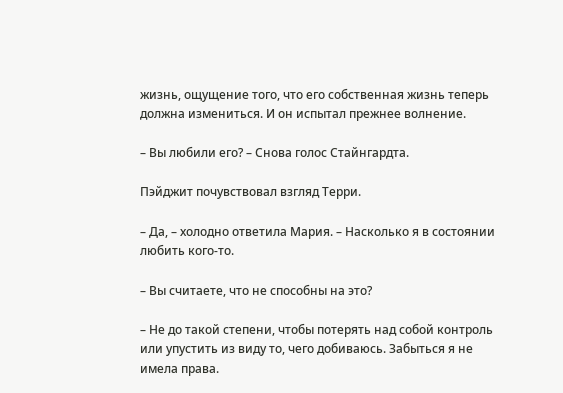жизнь, ощущение того, что его собственная жизнь теперь должна измениться. И он испытал прежнее волнение.

– Вы любили его? – Снова голос Стайнгардта.

Пэйджит почувствовал взгляд Терри.

– Да, – холодно ответила Мария. – Насколько я в состоянии любить кого-то.

– Вы считаете, что не способны на это?

– Не до такой степени, чтобы потерять над собой контроль или упустить из виду то, чего добиваюсь. Забыться я не имела права.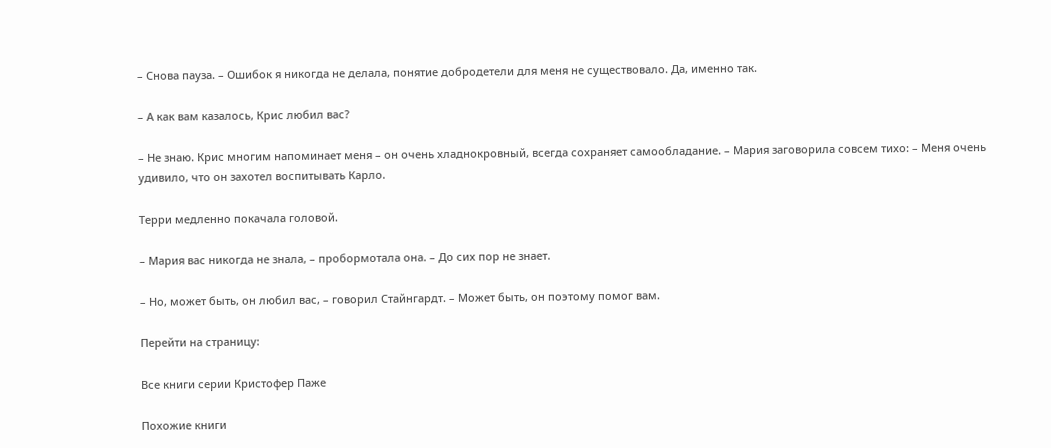– Снова пауза. – Ошибок я никогда не делала, понятие добродетели для меня не существовало. Да, именно так.

– А как вам казалось, Крис любил вас?

– Не знаю. Крис многим напоминает меня – он очень хладнокровный, всегда сохраняет самообладание. – Мария заговорила совсем тихо: – Меня очень удивило, что он захотел воспитывать Карло.

Терри медленно покачала головой.

– Мария вас никогда не знала, – пробормотала она. – До сих пор не знает.

– Но, может быть, он любил вас, – говорил Стайнгардт. – Может быть, он поэтому помог вам.

Перейти на страницу:

Все книги серии Кристофер Паже

Похожие книги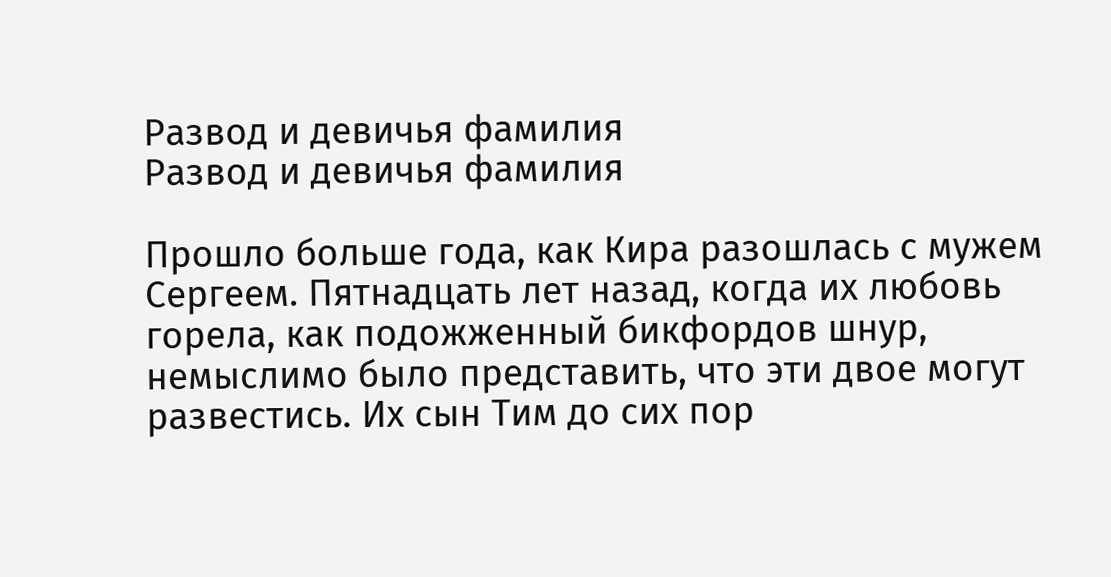Развод и девичья фамилия
Развод и девичья фамилия

Прошло больше года, как Кира разошлась с мужем Сергеем. Пятнадцать лет назад, когда их любовь горела, как подожженный бикфордов шнур, немыслимо было представить, что эти двое могут развестись. Их сын Тим до сих пор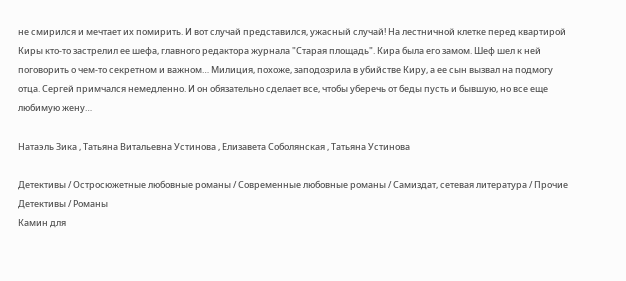не смирился и мечтает их помирить. И вот случай представился, ужасный случай! На лестничной клетке перед квартирой Киры кто-то застрелил ее шефа, главного редактора журнала "Старая площадь". Кира была его замом. Шеф шел к ней поговорить о чем-то секретном и важном… Милиция, похоже, заподозрила в убийстве Киру, а ее сын вызвал на подмогу отца. Сергей примчался немедленно. И он обязательно сделает все, чтобы уберечь от беды пусть и бывшую, но все еще любимую жену…

Натаэль Зика , Татьяна Витальевна Устинова , Елизавета Соболянская , Татьяна Устинова

Детективы / Остросюжетные любовные романы / Современные любовные романы / Самиздат, сетевая литература / Прочие Детективы / Романы
Камин для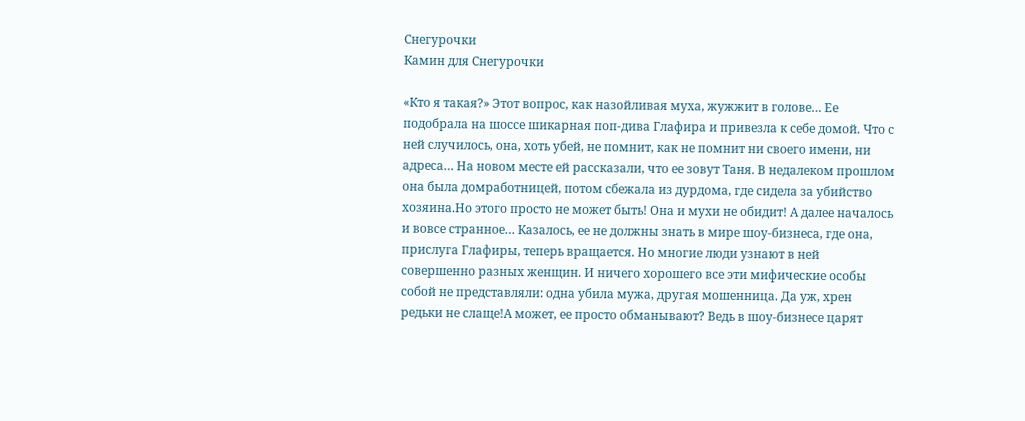Снегурочки
Камин для Снегурочки

«Кто я такая?» Этот вопрос, как назойливая муха, жужжит в голове… Ее подобрала на шоссе шикарная поп-дива Глафира и привезла к себе домой. Что с ней случилось, она, хоть убей, не помнит, как не помнит ни своего имени, ни адреса… На новом месте ей рассказали, что ее зовут Таня. В недалеком прошлом она была домработницей, потом сбежала из дурдома, где сидела за убийство хозяина.Но этого просто не может быть! Она и мухи не обидит! А далее началось и вовсе странное… Казалось, ее не должны знать в мире шоу-бизнеса, где она, прислуга Глафиры, теперь вращается. Но многие люди узнают в ней совершенно разных женщин. И ничего хорошего все эти мифические особы собой не представляли: одна убила мужа, другая мошенница. Да уж, хрен редьки не слаще!А может, ее просто обманывают? Ведь в шоу-бизнесе царят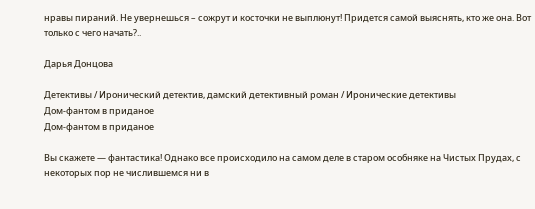нравы пираний. Не увернешься – сожрут и косточки не выплюнут! Придется самой выяснять, кто же она. Вот только с чего начать?..

Дарья Донцова

Детективы / Иронический детектив, дамский детективный роман / Иронические детективы
Дом-фантом в приданое
Дом-фантом в приданое

Вы скажете — фантастика! Однако все происходило на самом деле в старом особняке на Чистых Прудах, с некоторых пор не числившемся ни в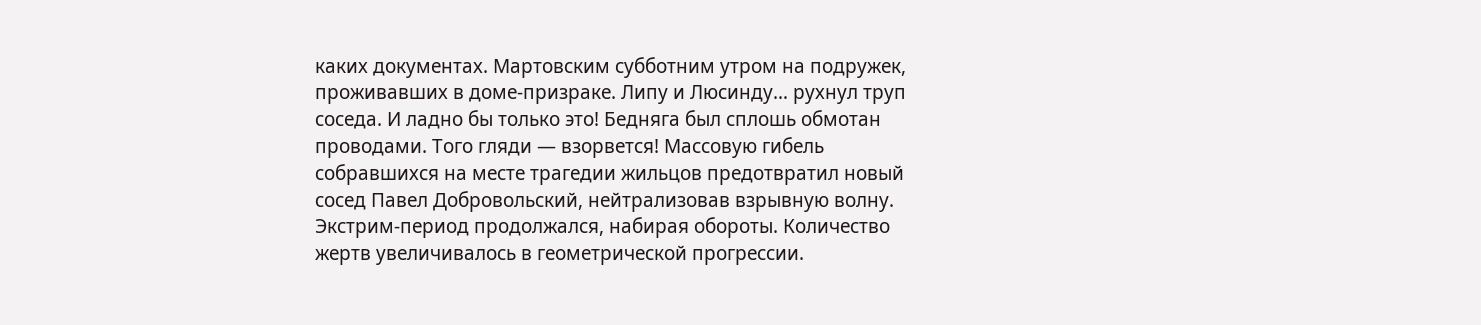каких документах. Мартовским субботним утром на подружек, проживавших в доме-призраке. Липу и Люсинду… рухнул труп соседа. И ладно бы только это! Бедняга был сплошь обмотан проводами. Того гляди — взорвется! Массовую гибель собравшихся на месте трагедии жильцов предотвратил новый сосед Павел Добровольский, нейтрализовав взрывную волну. Экстрим-период продолжался, набирая обороты. Количество жертв увеличивалось в геометрической прогрессии.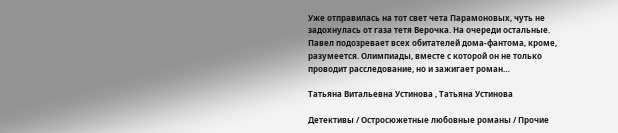Уже отправилась на тот свет чета Парамоновых, чуть не задохнулась от газа тетя Верочка. На очереди остальные. Павел подозревает всех обитателей дома-фантома, кроме, разумеется. Олимпиады, вместе с которой он не только проводит расследование, но и зажигает роман…

Татьяна Витальевна Устинова , Татьяна Устинова

Детективы / Остросюжетные любовные романы / Прочие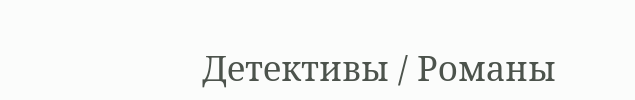Детективы / Романы